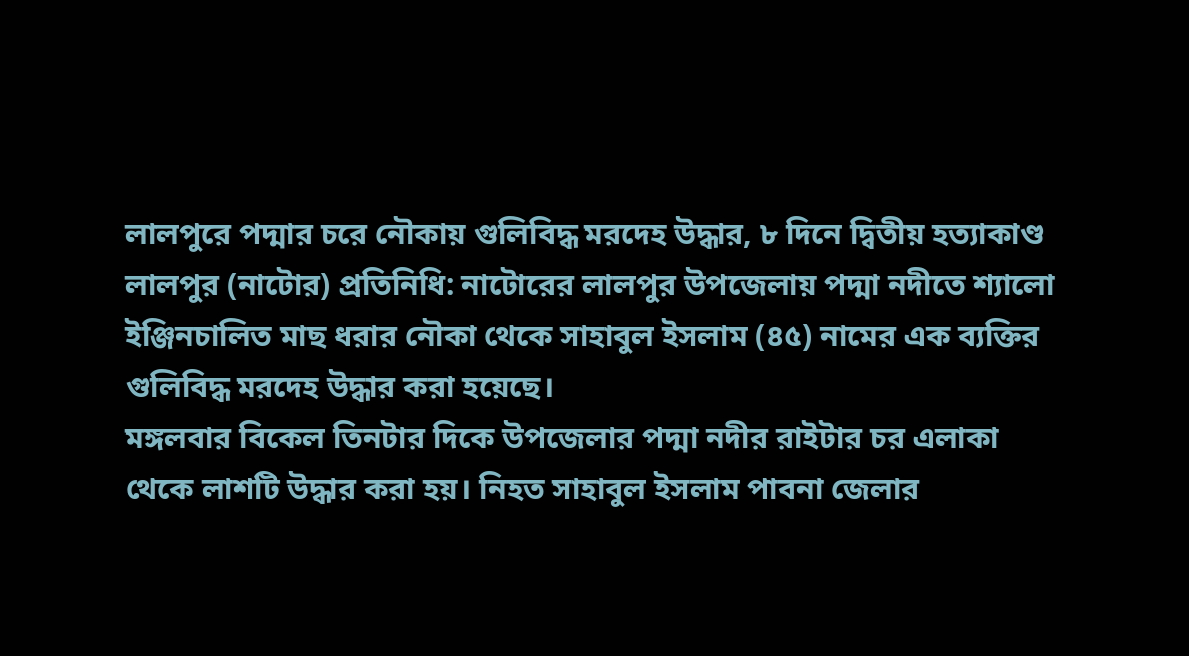লালপুরে পদ্মার চরে নৌকায় গুলিবিদ্ধ মরদেহ উদ্ধার, ৮ দিনে দ্বিতীয় হত্যাকাণ্ড
লালপুর (নাটোর) প্রতিনিধি: নাটোরের লালপুর উপজেলায় পদ্মা নদীতে শ্যালো ইঞ্জিনচালিত মাছ ধরার নৌকা থেকে সাহাবুল ইসলাম (৪৫) নামের এক ব্যক্তির গুলিবিদ্ধ মরদেহ উদ্ধার করা হয়েছে।
মঙ্গলবার বিকেল তিনটার দিকে উপজেলার পদ্মা নদীর রাইটার চর এলাকা থেকে লাশটি উদ্ধার করা হয়। নিহত সাহাবুল ইসলাম পাবনা জেলার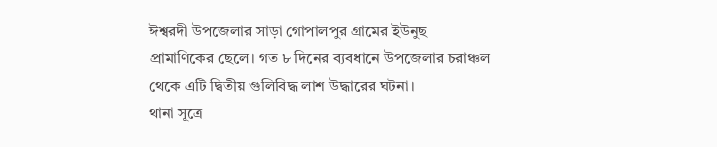ঈশ্বরদী উপজেলার সাড়া গোপালপুর গ্রামের ইউনুছ প্রামাণিকের ছেলে। গত ৮ দিনের ব্যবধানে উপজেলার চরাঞ্চল থেকে এটি দ্বিতীয় গুলিবিদ্ধ লাশ উদ্ধারের ঘটনা।
থানা সূত্রে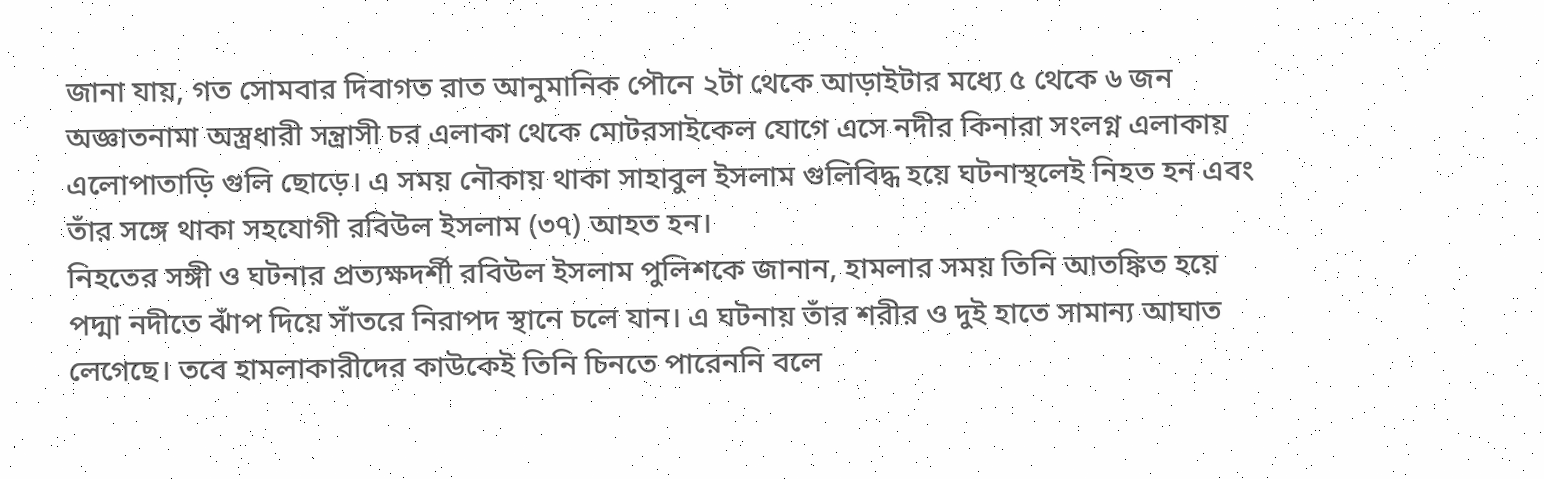জানা যায়, গত সোমবার দিবাগত রাত আনুমানিক পৌনে ২টা থেকে আড়াইটার মধ্যে ৫ থেকে ৬ জন অজ্ঞাতনামা অস্ত্রধারী সন্ত্রাসী চর এলাকা থেকে মোটরসাইকেল যোগে এসে নদীর কিনারা সংলগ্ন এলাকায় এলোপাতাড়ি গুলি ছোড়ে। এ সময় নৌকায় থাকা সাহাবুল ইসলাম গুলিবিদ্ধ হয়ে ঘটনাস্থলেই নিহত হন এবং তাঁর সঙ্গে থাকা সহযোগী রবিউল ইসলাম (৩৭) আহত হন।
নিহতের সঙ্গী ও ঘটনার প্রত্যক্ষদর্শী রবিউল ইসলাম পুলিশকে জানান, হামলার সময় তিনি আতঙ্কিত হয়ে পদ্মা নদীতে ঝাঁপ দিয়ে সাঁতরে নিরাপদ স্থানে চলে যান। এ ঘটনায় তাঁর শরীর ও দুই হাতে সামান্য আঘাত লেগেছে। তবে হামলাকারীদের কাউকেই তিনি চিনতে পারেননি বলে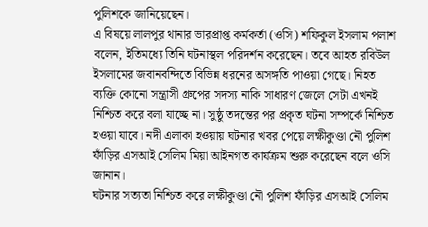পুলিশকে জানিয়েছেন।
এ বিষয়ে লালপুর থানার ভারপ্রাপ্ত কর্মকর্তা (ওসি) শফিকুল ইসলাম পলাশ বলেন, ইতিমধ্যে তিনি ঘটনাস্থল পরিদর্শন করেছেন। তবে আহত রবিউল ইসলামের জবানবন্দিতে বিভিন্ন ধরনের অসঙ্গতি পাওয়া গেছে। নিহত ব্যক্তি কোনো সন্ত্রাসী গ্রুপের সদস্য নাকি সাধারণ জেলে সেটা এখনই নিশ্চিত করে বলা যাচ্ছে না। সুষ্ঠু তদন্তের পর প্রকৃত ঘটনা সম্পর্কে নিশ্চিত হওয়া যাবে। নদী এলাকা হওয়ায় ঘটনার খবর পেয়ে লক্ষীকুণ্ডা নৌ পুলিশ ফাঁড়ির এসআই সেলিম মিয়া আইনগত কার্যক্রম শুরু করেছেন বলে ওসি জানান।
ঘটনার সত্যতা নিশ্চিত করে লক্ষীকুণ্ডা নৌ পুলিশ ফাঁড়ির এসআই সেলিম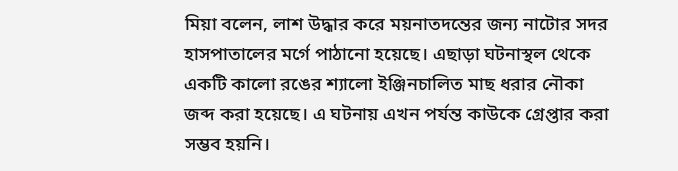মিয়া বলেন, লাশ উদ্ধার করে ময়নাতদন্তের জন্য নাটোর সদর হাসপাতালের মর্গে পাঠানো হয়েছে। এছাড়া ঘটনাস্থল থেকে একটি কালো রঙের শ্যালো ইঞ্জিনচালিত মাছ ধরার নৌকা জব্দ করা হয়েছে। এ ঘটনায় এখন পর্যন্ত কাউকে গ্রেপ্তার করা সম্ভব হয়নি।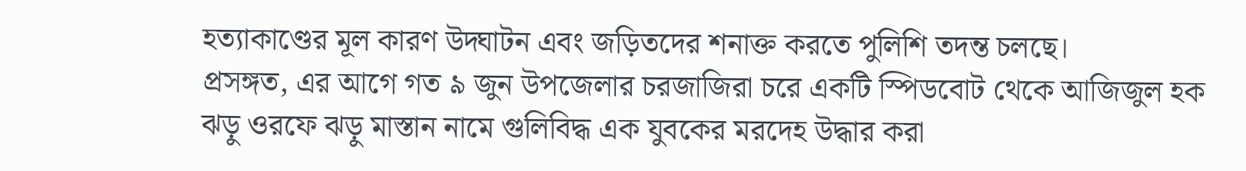হত্যাকাণ্ডের মূল কারণ উদ্ঘাটন এবং জড়িতদের শনাক্ত করতে পুলিশি তদন্ত চলছে।
প্রসঙ্গত, এর আগে গত ৯ জুন উপজেলার চরজাজিরা চরে একটি স্পিডবোট থেকে আজিজুল হক ঝড়ু ওরফে ঝড়ু মাস্তান নামে গুলিবিদ্ধ এক যুবকের মরদেহ উদ্ধার করা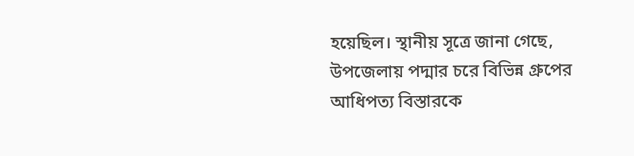হয়েছিল। স্থানীয় সূত্রে জানা গেছে, উপজেলায় পদ্মার চরে বিভিন্ন গ্রুপের আধিপত্য বিস্তারকে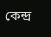কেন্দ্র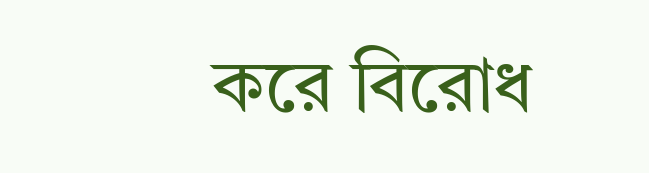করে বিরোধ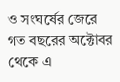ও সংঘর্ষের জেরে গত বছরের অক্টোবর থেকে এ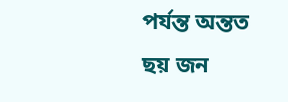পর্যন্ত অন্তত ছয় জন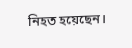নিহত হয়েছেন।